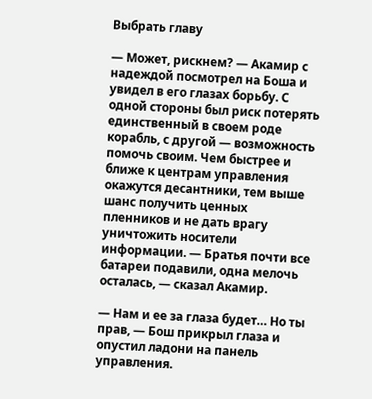Выбрать главу

— Может, рискнем? — Акамир с надеждой посмотрел на Боша и увидел в его глазах борьбу. С одной стороны был риск потерять единственный в своем роде корабль, с другой — возможность помочь своим. Чем быстрее и ближе к центрам управления окажутся десантники, тем выше шанс получить ценных пленников и не дать врагу уничтожить носители информации. — Братья почти все батареи подавили, одна мелочь осталась, — сказал Акамир.

— Нам и ее за глаза будет… Но ты прав, — Бош прикрыл глаза и опустил ладони на панель управления.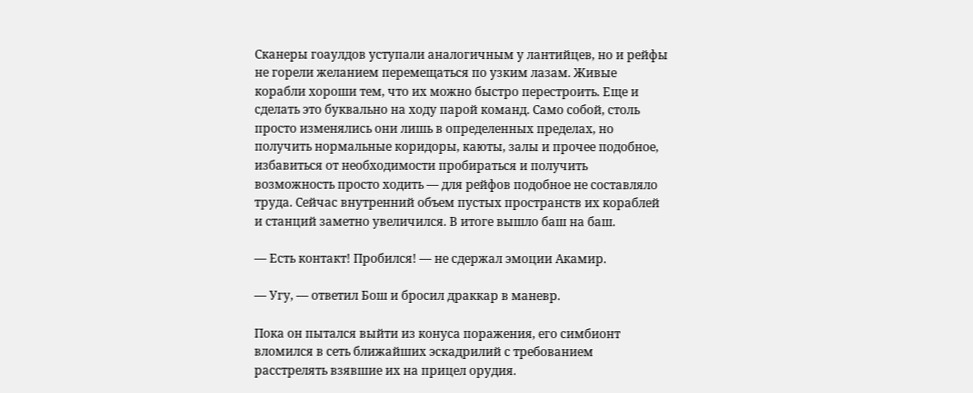Сканеры гоаулдов уступали аналогичным у лантийцев, но и рейфы не горели желанием перемещаться по узким лазам. Живые корабли хороши тем, что их можно быстро перестроить. Еще и сделать это буквально на ходу парой команд. Само собой, столь просто изменялись они лишь в определенных пределах, но получить нормальные коридоры, каюты, залы и прочее подобное, избавиться от необходимости пробираться и получить возможность просто ходить — для рейфов подобное не составляло труда. Сейчас внутренний объем пустых пространств их кораблей и станций заметно увеличился. В итоге вышло баш на баш.

— Есть контакт! Пробился! — не сдержал эмоции Акамир.

— Угу, — ответил Бош и бросил драккар в маневр.

Пока он пытался выйти из конуса поражения, его симбионт вломился в сеть ближайших эскадрилий с требованием расстрелять взявшие их на прицел орудия.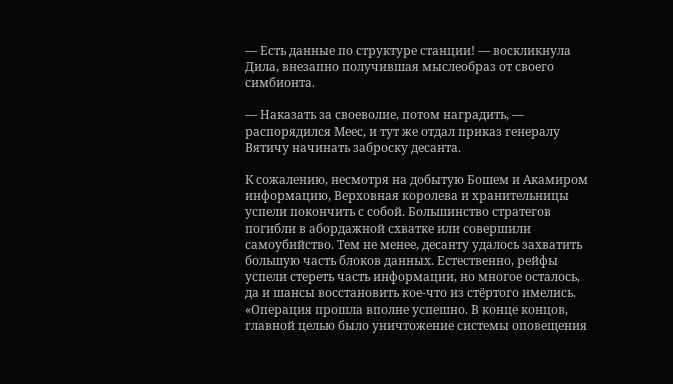— Есть данные по структуре станции! — воскликнула Дила, внезапно получившая мыслеобраз от своего симбионта.

— Наказать за своеволие, потом наградить, — распорядился Меес, и тут же отдал приказ генералу Вятичу начинать заброску десанта.

К сожалению, несмотря на добытую Бошем и Акамиром информацию, Верховная королева и хранительницы успели покончить с собой. Большинство стратегов погибли в абордажной схватке или совершили самоубийство. Тем не менее, десанту удалось захватить большую часть блоков данных. Естественно, рейфы успели стереть часть информации, но многое осталось, да и шансы восстановить кое-что из стёртого имелись. «Операция прошла вполне успешно. В конце концов, главной целью было уничтожение системы оповещения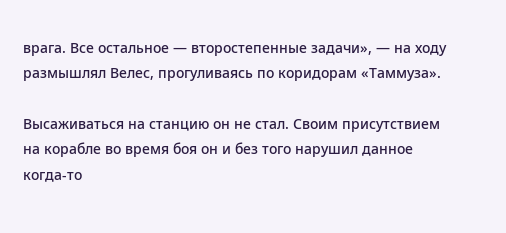врага. Все остальное — второстепенные задачи», — на ходу размышлял Велес, прогуливаясь по коридорам «Таммуза».

Высаживаться на станцию он не стал. Своим присутствием на корабле во время боя он и без того нарушил данное когда-то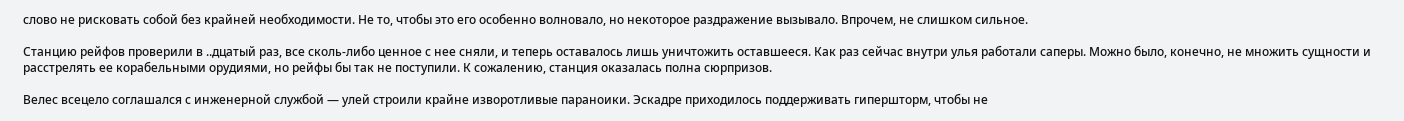слово не рисковать собой без крайней необходимости. Не то, чтобы это его особенно волновало, но некоторое раздражение вызывало. Впрочем, не слишком сильное.

Станцию рейфов проверили в ..дцатый раз, все сколь-либо ценное с нее сняли, и теперь оставалось лишь уничтожить оставшееся. Как раз сейчас внутри улья работали саперы. Можно было, конечно, не множить сущности и расстрелять ее корабельными орудиями, но рейфы бы так не поступили. К сожалению, станция оказалась полна сюрпризов.

Велес всецело соглашался с инженерной службой — улей строили крайне изворотливые параноики. Эскадре приходилось поддерживать гипершторм, чтобы не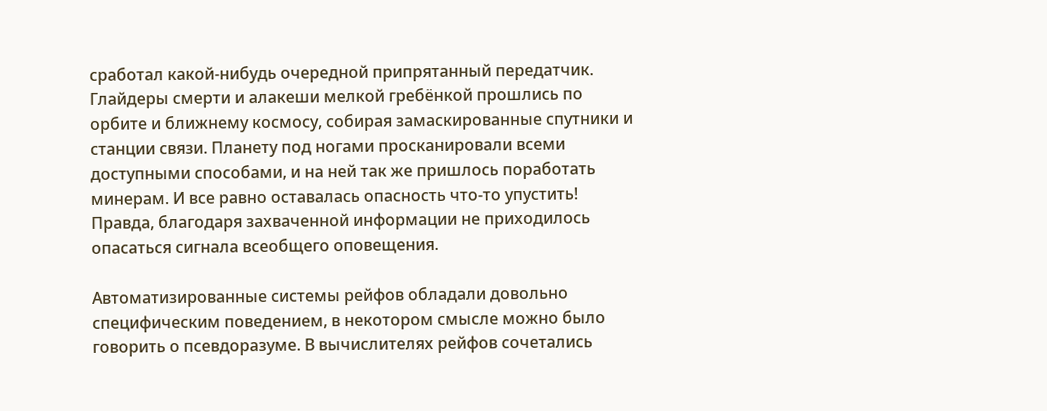сработал какой-нибудь очередной припрятанный передатчик. Глайдеры смерти и алакеши мелкой гребёнкой прошлись по орбите и ближнему космосу, собирая замаскированные спутники и станции связи. Планету под ногами просканировали всеми доступными способами, и на ней так же пришлось поработать минерам. И все равно оставалась опасность что-то упустить! Правда, благодаря захваченной информации не приходилось опасаться сигнала всеобщего оповещения.

Автоматизированные системы рейфов обладали довольно специфическим поведением, в некотором смысле можно было говорить о псевдоразуме. В вычислителях рейфов сочетались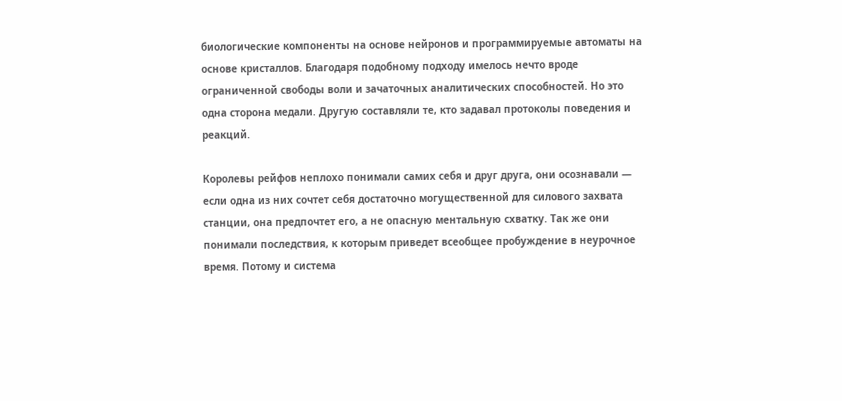биологические компоненты на основе нейронов и программируемые автоматы на основе кристаллов. Благодаря подобному подходу имелось нечто вроде ограниченной свободы воли и зачаточных аналитических способностей. Но это одна сторона медали. Другую составляли те, кто задавал протоколы поведения и реакций.

Королевы рейфов неплохо понимали самих себя и друг друга, они осознавали — если одна из них сочтет себя достаточно могущественной для силового захвата станции, она предпочтет его, а не опасную ментальную схватку. Так же они понимали последствия, к которым приведет всеобщее пробуждение в неурочное время. Потому и система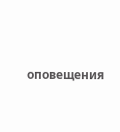оповещения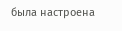была настроена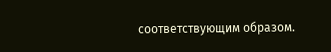соответствующим образом.